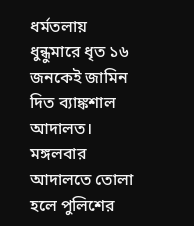ধর্মতলায় ধুন্ধুমারে ধৃত ১৬ জনকেই জামিন দিত ব্যাঙ্কশাল আদালত। মঙ্গলবার আদালতে তোলা হলে পুলিশের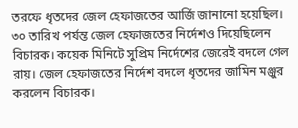তরফে ধৃতদের জেল হেফাজতের আর্জি জানানো হয়েছিল। ৩০ তারিখ পর্যন্ত জেল হেফাজতের নির্দেশও দিয়েছিলেন বিচারক। কয়েক মিনিটে সুপ্রিম নির্দেশের জেরেই বদলে গেল রায়। জেল হেফাজতের নির্দেশ বদলে ধৃতদের জামিন মঞ্জুর করলেন বিচারক।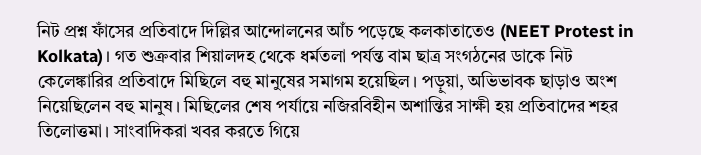নিট প্রশ্ন ফাঁসের প্রতিবাদে দিল্লির আন্দোলনের আঁচ পড়েছে কলকাতাতেও (NEET Protest in Kolkata)। গত শুক্রবার শিয়ালদহ থেকে ধর্মতলা পর্যন্ত বাম ছাত্র সংগঠনের ডাকে নিট কেলেঙ্কারির প্রতিবাদে মিছিলে বহু মানুষের সমাগম হয়েছিল। পড়ুয়া, অভিভাবক ছাড়াও অংশ নিয়েছিলেন বহু মানুষ। মিছিলের শেষ পর্যায়ে নজিরবিহীন অশান্তির সাক্ষী হয় প্রতিবাদের শহর তিলোত্তমা। সাংবাদিকরা খবর করতে গিয়ে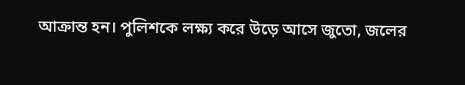আক্রান্ত হন। পুলিশকে লক্ষ্য করে উড়ে আসে জুতো, জলের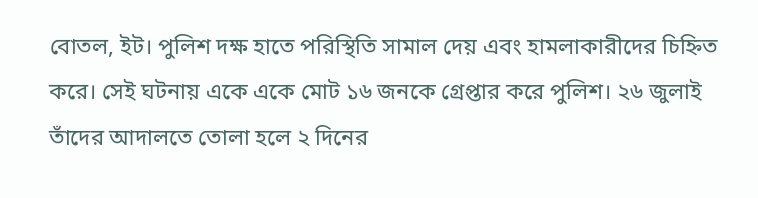বোতল, ইট। পুলিশ দক্ষ হাতে পরিস্থিতি সামাল দেয় এবং হামলাকারীদের চিহ্নিত করে। সেই ঘটনায় একে একে মোট ১৬ জনকে গ্রেপ্তার করে পুলিশ। ২৬ জুলাই তাঁদের আদালতে তোলা হলে ২ দিনের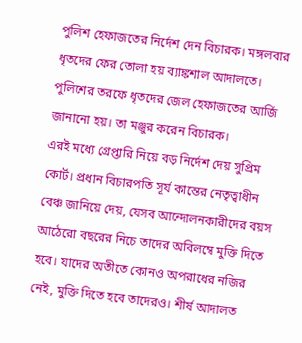পুলিশ হেফাজতের নির্দেশ দেন বিচারক। মঙ্গলবার ধৃতদের ফের তোলা হয় ব্যাঙ্কশাল আদালতে। পুলিশের তরফে ধৃতদের জেল হেফাজতের আর্জি জানানো হয়। তা মঞ্জুর করেন বিচারক।
এরই মধ্যে গ্রেপ্তারি নিয়ে বড় নির্দেশ দেয় সুপ্রিম কোর্ট। প্রধান বিচারপতি সূর্য কান্তের নেতৃত্বাধীন বেঞ্চ জানিয়ে দেয়, যেসব আন্দোলনকারীদের বয়স আঠেরো বছরের নিচে তাদের অবিলম্বে মুক্তি দিতে হবে। যাদের অতীতে কোনও অপরাধের নজির নেই, মুক্তি দিতে হবে তাদেরও। শীর্ষ আদালত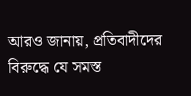আরও জানায়, প্রতিবাদীদের বিরুদ্ধে যে সমস্ত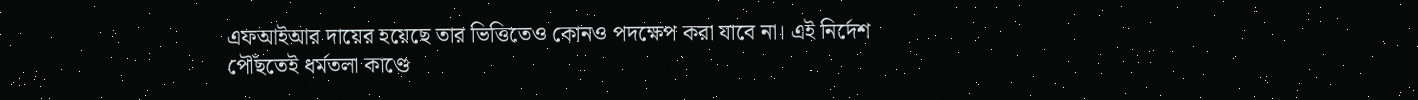এফআইআর দায়ের হয়েছে তার ভিত্তিতেও কোনও পদক্ষেপ করা যাবে না। এই নির্দেশ পৌঁছতেই ধর্মতলা কাণ্ডে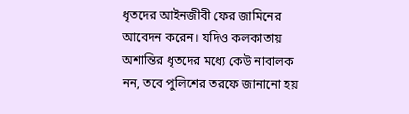ধৃতদের আইনজীবী ফের জামিনের আবেদন করেন। যদিও কলকাতায় অশান্তির ধৃতদের মধ্যে কেউ নাবালক নন, তবে পুলিশের তরফে জানানো হয়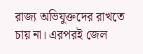রাজ্য অভিযুক্তদের রাখতে চায় না। এরপরই জেল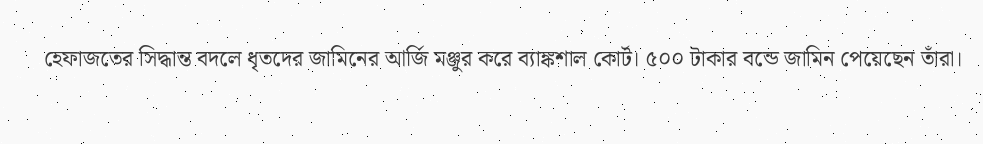হেফাজতের সিদ্ধান্ত বদলে ধৃতদের জামিনের আর্জি মঞ্জুর করে ব্যাঙ্কশাল কোর্ট। ৫০০ টাকার বন্ডে জামিন পেয়েছেন তাঁরা।